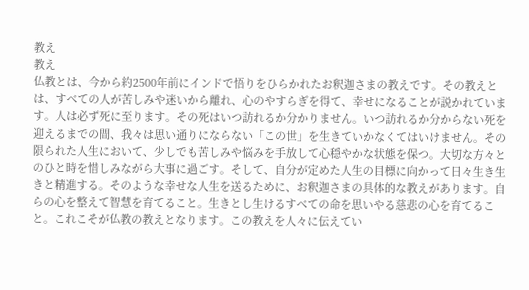教え
教え
仏教とは、今から約2500年前にインドで悟りをひらかれたお釈迦さまの教えです。その教えとは、すべての人が苦しみや迷いから離れ、心のやすらぎを得て、幸せになることが説かれています。人は必ず死に至ります。その死はいつ訪れるか分かりません。いつ訪れるか分からない死を迎えるまでの間、我々は思い通りにならない「この世」を生きていかなくてはいけません。その限られた人生において、少しでも苦しみや悩みを手放して心穏やかな状態を保つ。大切な方々とのひと時を惜しみながら大事に過ごす。そして、自分が定めた人生の目標に向かって日々生き生きと精進する。そのような幸せな人生を送るために、お釈迦さまの具体的な教えがあります。自らの心を整えて智慧を育てること。生きとし生けるすべての命を思いやる慈悲の心を育てること。これこそが仏教の教えとなります。この教えを人々に伝えてい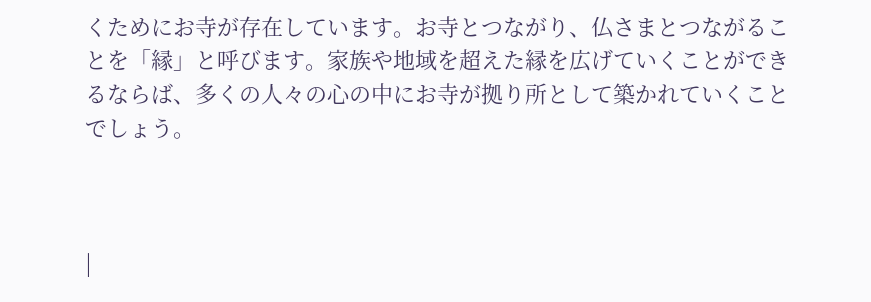くためにお寺が存在しています。お寺とつながり、仏さまとつながることを「縁」と呼びます。家族や地域を超えた縁を広げていくことができるならば、多くの人々の心の中にお寺が拠り所として築かれていくことでしょう。



|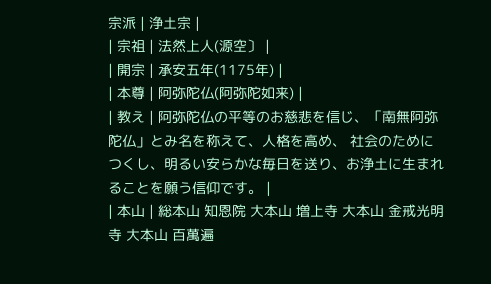宗派 | 浄土宗 |
| 宗祖 | 法然上人(源空〕 |
| 開宗 | 承安五年(1175年) |
| 本尊 | 阿弥陀仏(阿弥陀如来) |
| 教え | 阿弥陀仏の平等のお慈悲を信じ、「南無阿弥陀仏」とみ名を称えて、人格を高め、 社会のためにつくし、明るい安らかな毎日を送り、お浄土に生まれることを願う信仰です。 |
| 本山 | 総本山 知恩院 大本山 増上寺 大本山 金戒光明寺 大本山 百萬遍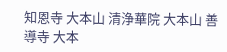知恩寺 大本山 清浄華院 大本山 善導寺 大本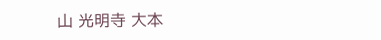山 光明寺 大本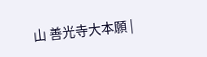山 善光寺大本願 |